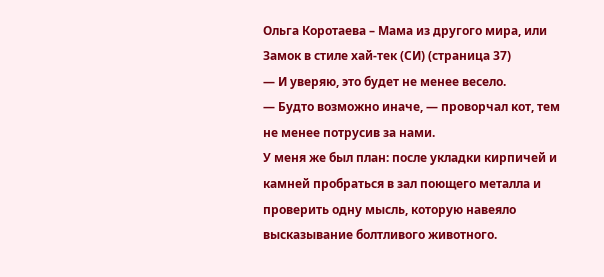Ольга Коротаева – Мама из другого мира, или Замок в стиле хай-тек (СИ) (страница 37)
— И уверяю, это будет не менее весело.
— Будто возможно иначе, — проворчал кот, тем не менее потрусив за нами.
У меня же был план: после укладки кирпичей и камней пробраться в зал поющего металла и проверить одну мысль, которую навеяло высказывание болтливого животного.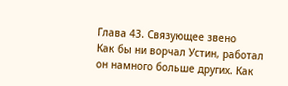Глава 43. Связующее звено
Как бы ни ворчал Устин, работал он намного больше других. Как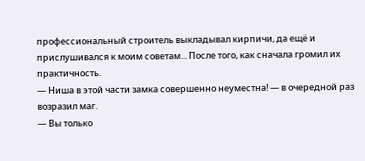профессиональный строитель выкладывал кирпичи, да ещё и прислушивался к моим советам... После того, как сначала громил их практичность.
— Ниша в этой части замка совершенно неуместна! — в очередной раз возразил маг.
— Вы только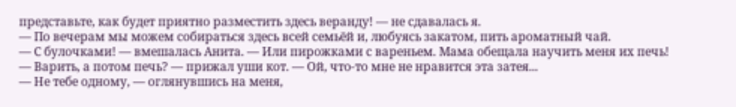представьте, как будет приятно разместить здесь веранду! — не сдавалась я.
— По вечерам мы можем собираться здесь всей семьёй и, любуясь закатом, пить ароматный чай.
— С булочками! — вмешалась Анита. — Или пирожками с вареньем. Мама обещала научить меня их печь!
— Варить, а потом печь? — прижал уши кот. — Ой, что-то мне не нравится эта затея...
— Не тебе одному, — оглянувшись на меня,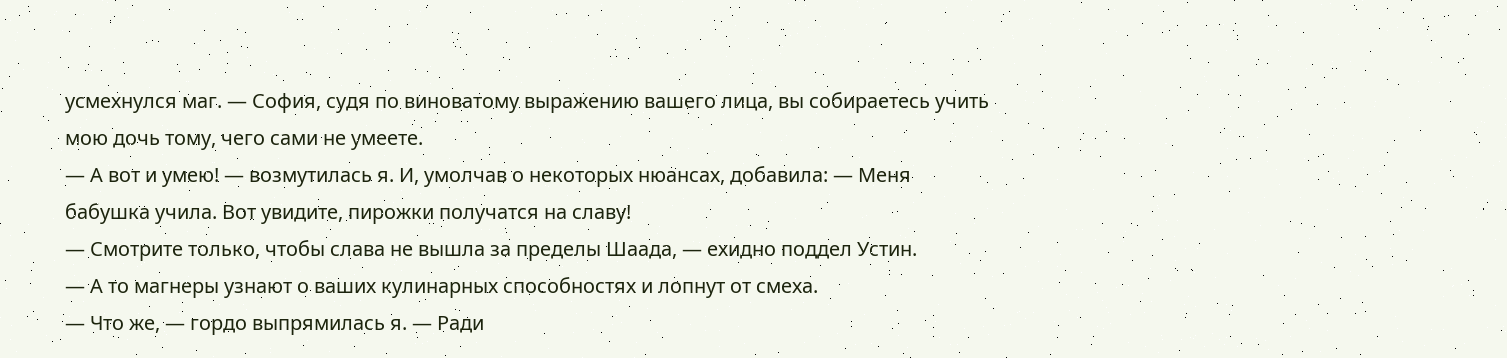усмехнулся маг. — София, судя по виноватому выражению вашего лица, вы собираетесь учить мою дочь тому, чего сами не умеете.
— А вот и умею! — возмутилась я. И, умолчав о некоторых нюансах, добавила: — Меня бабушка учила. Вот увидите, пирожки получатся на славу!
— Смотрите только, чтобы слава не вышла за пределы Шаада, — ехидно поддел Устин.
— А то магнеры узнают о ваших кулинарных способностях и лопнут от смеха.
— Что же, — гордо выпрямилась я. — Ради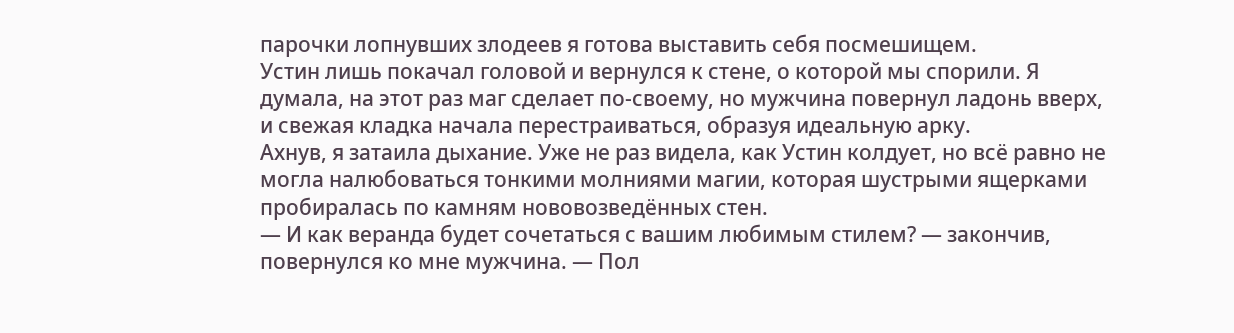парочки лопнувших злодеев я готова выставить себя посмешищем.
Устин лишь покачал головой и вернулся к стене, о которой мы спорили. Я думала, на этот раз маг сделает по-своему, но мужчина повернул ладонь вверх, и свежая кладка начала перестраиваться, образуя идеальную арку.
Ахнув, я затаила дыхание. Уже не раз видела, как Устин колдует, но всё равно не могла налюбоваться тонкими молниями магии, которая шустрыми ящерками пробиралась по камням нововозведённых стен.
— И как веранда будет сочетаться с вашим любимым стилем? — закончив, повернулся ко мне мужчина. — Пол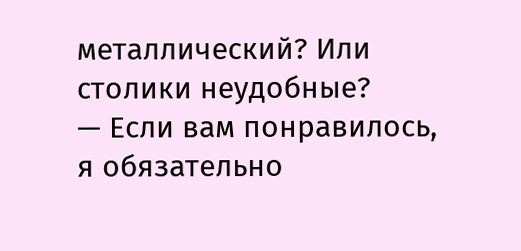металлический? Или столики неудобные?
— Если вам понравилось, я обязательно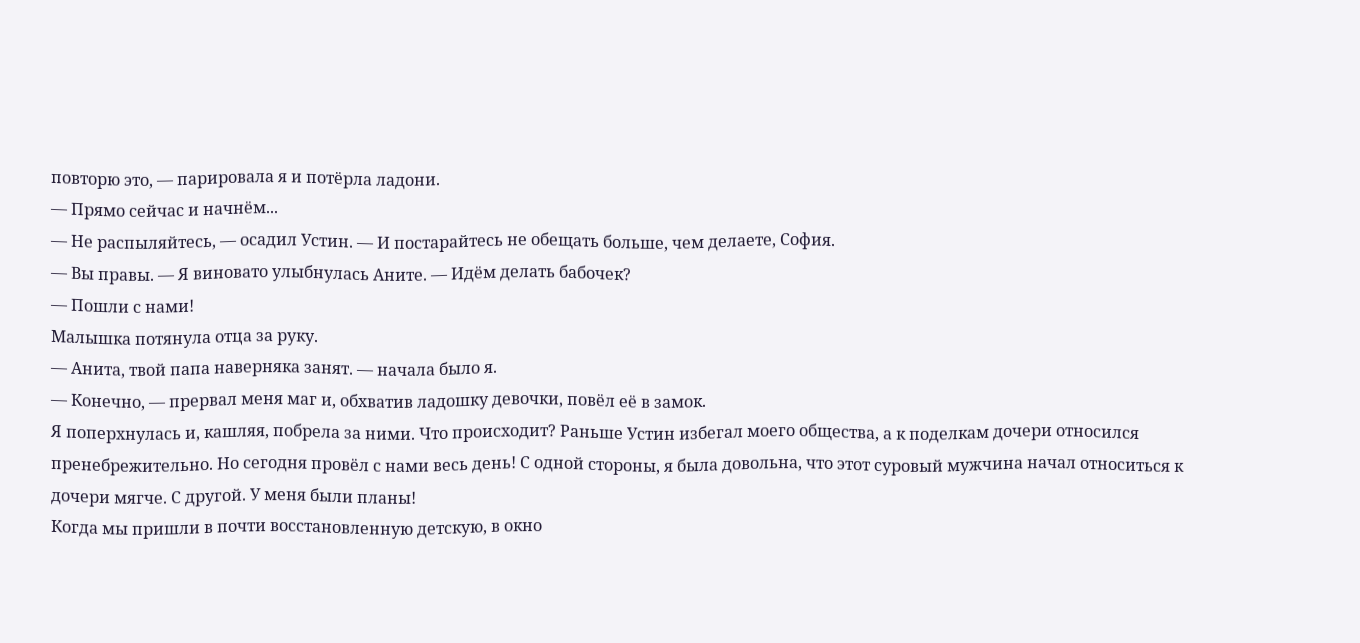повторю это, — парировала я и потёрла ладони.
— Прямо сейчас и начнём...
— Не распыляйтесь, — осадил Устин. — И постарайтесь не обещать больше, чем делаете, София.
— Вы правы. — Я виновато улыбнулась Аните. — Идём делать бабочек?
— Пошли с нами!
Малышка потянула отца за руку.
— Анита, твой папа наверняка занят. — начала было я.
— Конечно, — прервал меня маг и, обхватив ладошку девочки, повёл её в замок.
Я поперхнулась и, кашляя, побрела за ними. Что происходит? Раньше Устин избегал моего общества, а к поделкам дочери относился пренебрежительно. Но сегодня провёл с нами весь день! С одной стороны, я была довольна, что этот суровый мужчина начал относиться к дочери мягче. С другой. У меня были планы!
Когда мы пришли в почти восстановленную детскую, в окно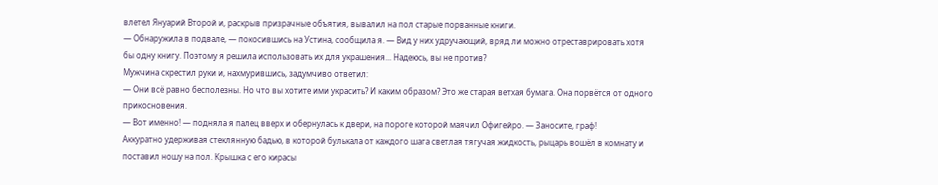влетел Януарий Второй и, раскрыв призрачные объятия, вывалил на пол старые порванные книги.
— Обнаружила в подвале, — покосившись на Устина, сообщила я. — Вид у них удручающий, вряд ли можно отреставрировать хотя бы одну книгу. Поэтому я решила использовать их для украшения... Надеюсь, вы не против?
Мужчина скрестил руки и, нахмурившись, задумчиво ответил:
— Они всё равно бесполезны. Но что вы хотите ими украсить? И каким образом? Это же старая ветхая бумага. Она порвётся от одного прикосновения.
— Вот именно! — подняла я палец вверх и обернулась к двери, на пороге которой маячил Офигейро. — Заносите, граф!
Аккуратно удерживая стеклянную бадью, в которой булькала от каждого шага светлая тягучая жидкость, рыцарь вошёл в комнату и поставил ношу на пол. Крышка с его кирасы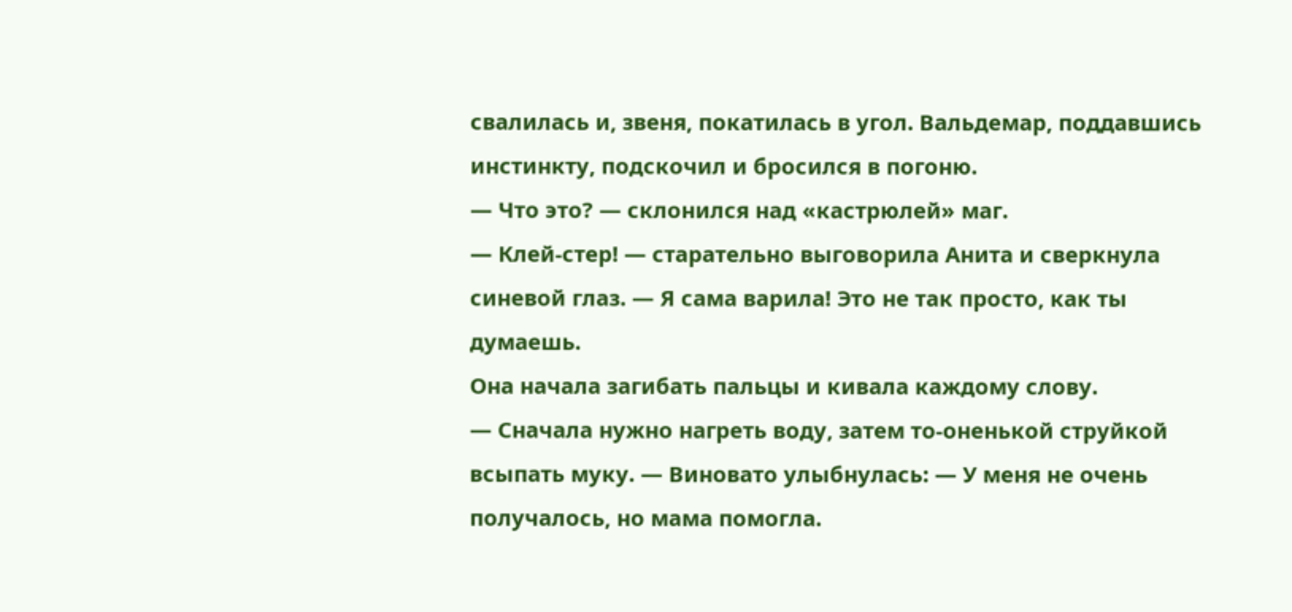свалилась и, звеня, покатилась в угол. Вальдемар, поддавшись инстинкту, подскочил и бросился в погоню.
— Что это? — склонился над «кастрюлей» маг.
— Клей-стер! — старательно выговорила Анита и сверкнула синевой глаз. — Я сама варила! Это не так просто, как ты думаешь.
Она начала загибать пальцы и кивала каждому слову.
— Сначала нужно нагреть воду, затем то-оненькой струйкой всыпать муку. — Виновато улыбнулась: — У меня не очень получалось, но мама помогла.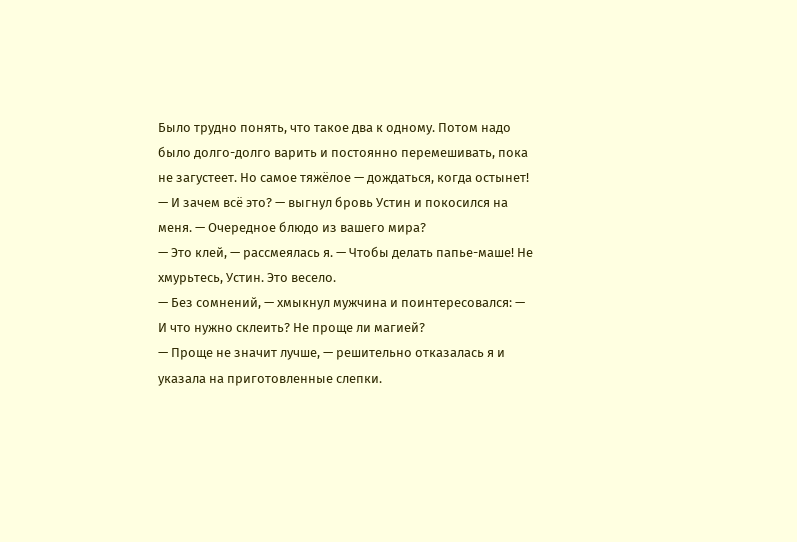Было трудно понять, что такое два к одному. Потом надо было долго-долго варить и постоянно перемешивать, пока не загустеет. Но самое тяжёлое — дождаться, когда остынет!
— И зачем всё это? — выгнул бровь Устин и покосился на меня. — Очередное блюдо из вашего мира?
— Это клей, — рассмеялась я. — Чтобы делать папье-маше! Не хмурьтесь, Устин. Это весело.
— Без сомнений, — хмыкнул мужчина и поинтересовался: — И что нужно склеить? Не проще ли магией?
— Проще не значит лучше, — решительно отказалась я и указала на приготовленные слепки.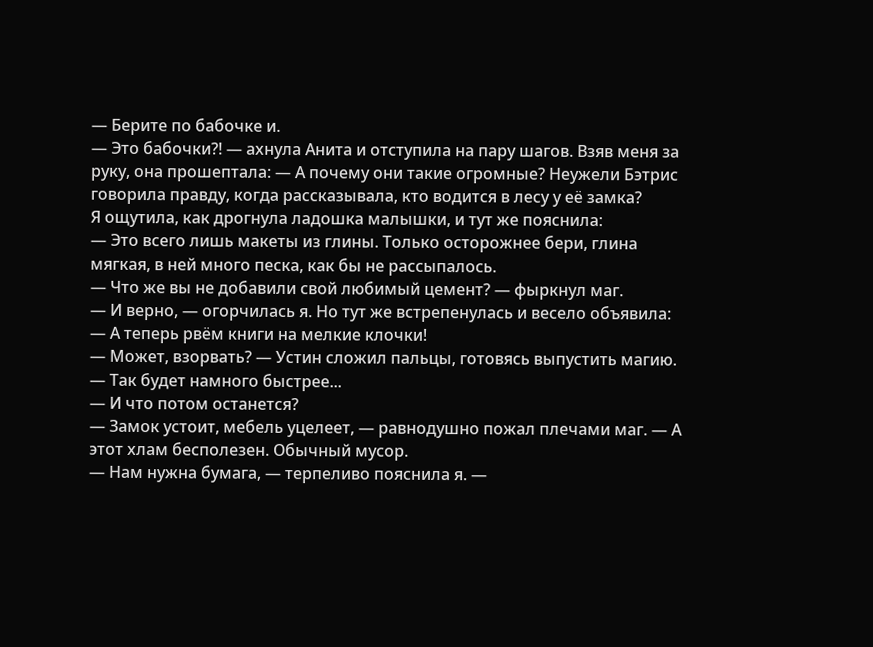— Берите по бабочке и.
— Это бабочки?! — ахнула Анита и отступила на пару шагов. Взяв меня за руку, она прошептала: — А почему они такие огромные? Неужели Бэтрис говорила правду, когда рассказывала, кто водится в лесу у её замка?
Я ощутила, как дрогнула ладошка малышки, и тут же пояснила:
— Это всего лишь макеты из глины. Только осторожнее бери, глина мягкая, в ней много песка, как бы не рассыпалось.
— Что же вы не добавили свой любимый цемент? — фыркнул маг.
— И верно, — огорчилась я. Но тут же встрепенулась и весело объявила: — А теперь рвём книги на мелкие клочки!
— Может, взорвать? — Устин сложил пальцы, готовясь выпустить магию. — Так будет намного быстрее...
— И что потом останется?
— Замок устоит, мебель уцелеет, — равнодушно пожал плечами маг. — А этот хлам бесполезен. Обычный мусор.
— Нам нужна бумага, — терпеливо пояснила я. —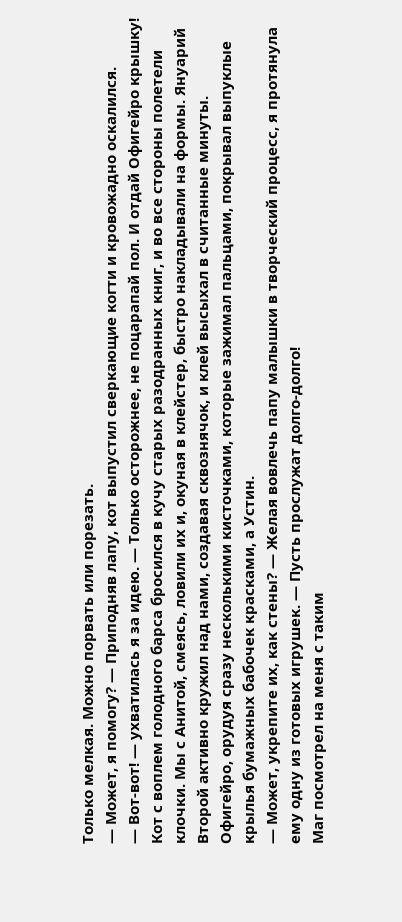Только мелкая. Можно порвать или порезать.
— Может, я помогу? — Приподняв лапу, кот выпустил сверкающие когти и кровожадно оскалился.
— Вот-вот! — ухватилась я за идею. — Только осторожнее, не поцарапай пол. И отдай Офигейро крышку!
Кот с воплем голодного барса бросился в кучу старых разодранных книг, и во все стороны полетели клочки. Мы с Анитой, смеясь, ловили их и, окуная в клейстер, быстро накладывали на формы. Януарий Второй активно кружил над нами, создавая сквознячок, и клей высыхал в считанные минуты.
Офигейро, орудуя сразу несколькими кисточками, которые зажимал пальцами, покрывал выпуклые крылья бумажных бабочек красками, а Устин.
— Может, укрепите их, как стены? — Желая вовлечь папу малышки в творческий процесс, я протянула ему одну из готовых игрушек. — Пусть прослужат долго-долго!
Маг посмотрел на меня с таким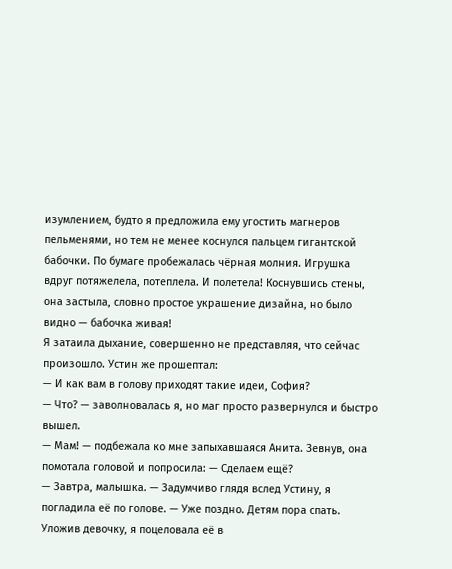изумлением, будто я предложила ему угостить магнеров пельменями, но тем не менее коснулся пальцем гигантской бабочки. По бумаге пробежалась чёрная молния. Игрушка вдруг потяжелела, потеплела. И полетела! Коснувшись стены, она застыла, словно простое украшение дизайна, но было видно — бабочка живая!
Я затаила дыхание, совершенно не представляя, что сейчас произошло. Устин же прошептал:
— И как вам в голову приходят такие идеи, София?
— Что? — заволновалась я, но маг просто развернулся и быстро вышел.
— Мам! — подбежала ко мне запыхавшаяся Анита. Зевнув, она помотала головой и попросила: — Сделаем ещё?
— Завтра, малышка. — Задумчиво глядя вслед Устину, я погладила её по голове. — Уже поздно. Детям пора спать.
Уложив девочку, я поцеловала её в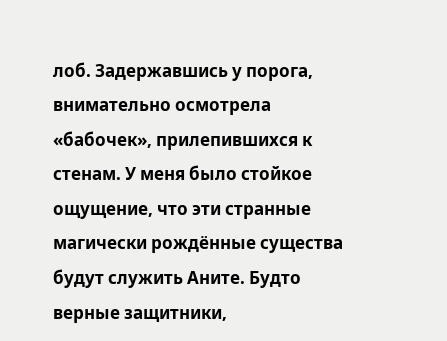лоб. Задержавшись у порога, внимательно осмотрела «бабочек», прилепившихся к стенам. У меня было стойкое ощущение, что эти странные магически рождённые существа будут служить Аните. Будто верные защитники,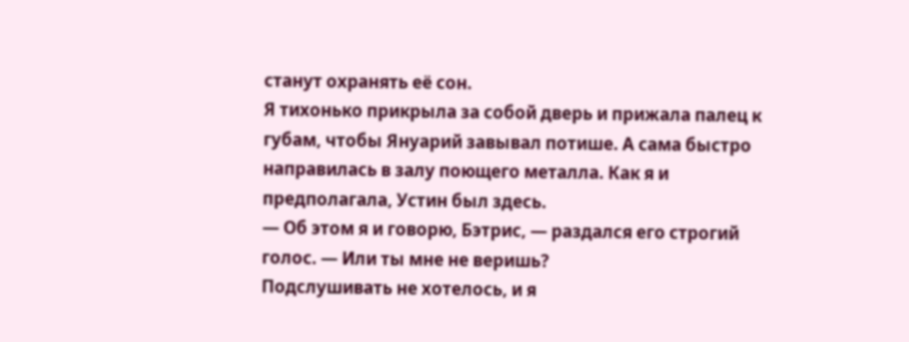станут охранять её сон.
Я тихонько прикрыла за собой дверь и прижала палец к губам, чтобы Януарий завывал потише. А сама быстро направилась в залу поющего металла. Как я и предполагала, Устин был здесь.
— Об этом я и говорю, Бэтрис, — раздался его строгий голос. — Или ты мне не веришь?
Подслушивать не хотелось, и я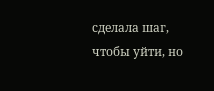сделала шаг, чтобы уйти, но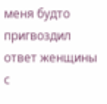меня будто пригвоздил ответ женщины с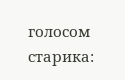голосом старика: